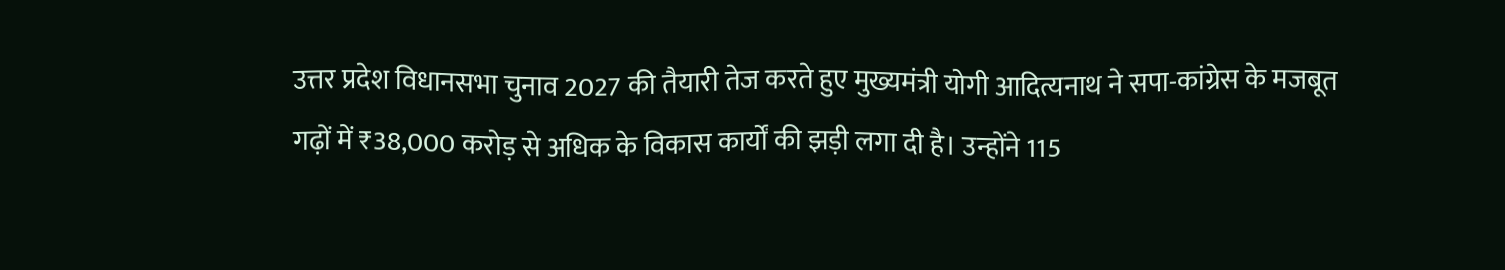उत्तर प्रदेश विधानसभा चुनाव 2027 की तैयारी तेज करते हुए मुख्यमंत्री योगी आदित्यनाथ ने सपा-कांग्रेस के मजबूत गढ़ों में ₹38,000 करोड़ से अधिक के विकास कार्यों की झड़ी लगा दी है। उन्होंने 115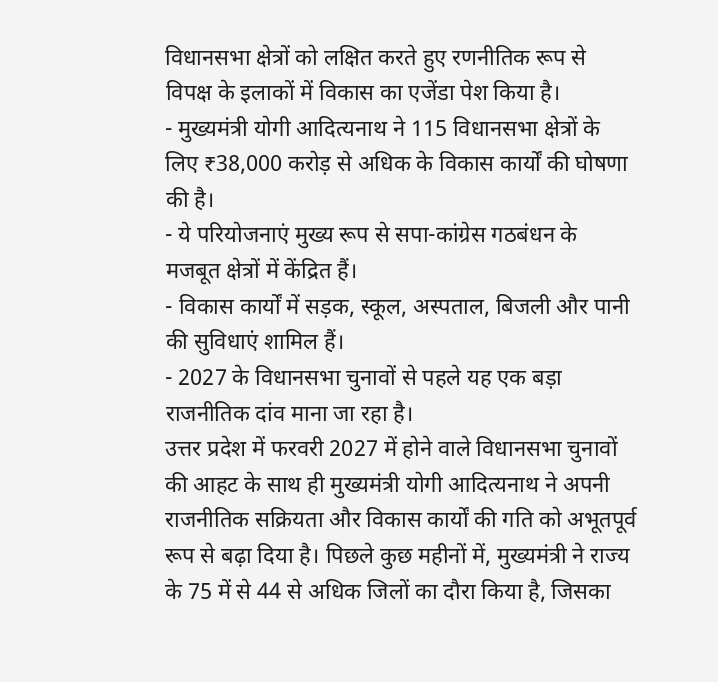विधानसभा क्षेत्रों को लक्षित करते हुए रणनीतिक रूप से विपक्ष के इलाकों में विकास का एजेंडा पेश किया है।
- मुख्यमंत्री योगी आदित्यनाथ ने 115 विधानसभा क्षेत्रों के लिए ₹38,000 करोड़ से अधिक के विकास कार्यों की घोषणा की है।
- ये परियोजनाएं मुख्य रूप से सपा-कांग्रेस गठबंधन के मजबूत क्षेत्रों में केंद्रित हैं।
- विकास कार्यों में सड़क, स्कूल, अस्पताल, बिजली और पानी की सुविधाएं शामिल हैं।
- 2027 के विधानसभा चुनावों से पहले यह एक बड़ा राजनीतिक दांव माना जा रहा है।
उत्तर प्रदेश में फरवरी 2027 में होने वाले विधानसभा चुनावों की आहट के साथ ही मुख्यमंत्री योगी आदित्यनाथ ने अपनी राजनीतिक सक्रियता और विकास कार्यों की गति को अभूतपूर्व रूप से बढ़ा दिया है। पिछले कुछ महीनों में, मुख्यमंत्री ने राज्य के 75 में से 44 से अधिक जिलों का दौरा किया है, जिसका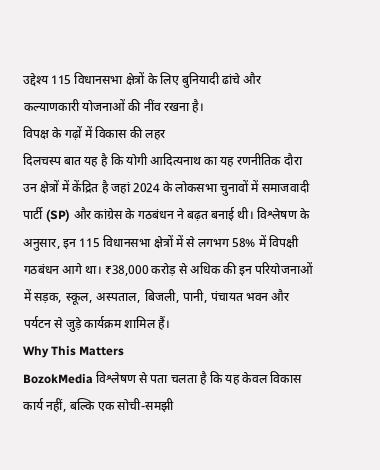उद्देश्य 115 विधानसभा क्षेत्रों के लिए बुनियादी ढांचे और कल्याणकारी योजनाओं की नींव रखना है।
विपक्ष के गढ़ों में विकास की लहर
दिलचस्प बात यह है कि योगी आदित्यनाथ का यह रणनीतिक दौरा उन क्षेत्रों में केंद्रित है जहां 2024 के लोकसभा चुनावों में समाजवादी पार्टी (SP) और कांग्रेस के गठबंधन ने बढ़त बनाई थी। विश्लेषण के अनुसार, इन 115 विधानसभा क्षेत्रों में से लगभग 58% में विपक्षी गठबंधन आगे था। ₹38,000 करोड़ से अधिक की इन परियोजनाओं में सड़क, स्कूल, अस्पताल, बिजली, पानी, पंचायत भवन और पर्यटन से जुड़े कार्यक्रम शामिल हैं।
Why This Matters
BozokMedia विश्लेषण से पता चलता है कि यह केवल विकास कार्य नहीं, बल्कि एक सोची-समझी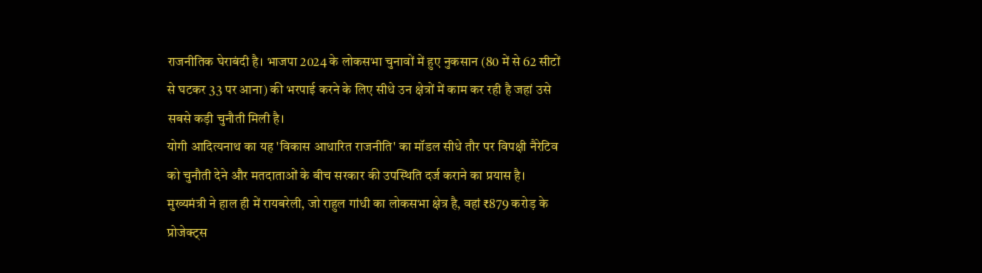राजनीतिक घेराबंदी है। भाजपा 2024 के लोकसभा चुनावों में हुए नुकसान (80 में से 62 सीटों से घटकर 33 पर आना) की भरपाई करने के लिए सीधे उन क्षेत्रों में काम कर रही है जहां उसे सबसे कड़ी चुनौती मिली है।
योगी आदित्यनाथ का यह 'विकास आधारित राजनीति' का मॉडल सीधे तौर पर विपक्षी नैरेटिव को चुनौती देने और मतदाताओं के बीच सरकार की उपस्थिति दर्ज कराने का प्रयास है।
मुख्यमंत्री ने हाल ही में रायबरेली, जो राहुल गांधी का लोकसभा क्षेत्र है, वहां ₹879 करोड़ के प्रोजेक्ट्स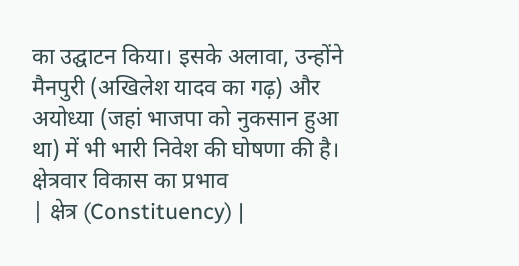का उद्घाटन किया। इसके अलावा, उन्होंने मैनपुरी (अखिलेश यादव का गढ़) और अयोध्या (जहां भाजपा को नुकसान हुआ था) में भी भारी निवेश की घोषणा की है।
क्षेत्रवार विकास का प्रभाव
| क्षेत्र (Constituency) |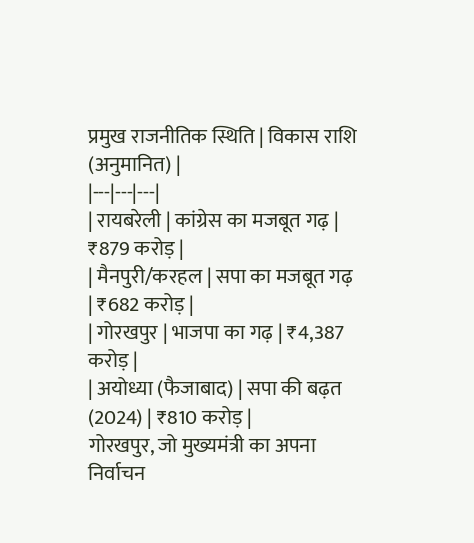प्रमुख राजनीतिक स्थिति | विकास राशि (अनुमानित) |
|---|---|---|
| रायबरेली | कांग्रेस का मजबूत गढ़ | ₹879 करोड़ |
| मैनपुरी/करहल | सपा का मजबूत गढ़ | ₹682 करोड़ |
| गोरखपुर | भाजपा का गढ़ | ₹4,387 करोड़ |
| अयोध्या (फैजाबाद) | सपा की बढ़त (2024) | ₹810 करोड़ |
गोरखपुर, जो मुख्यमंत्री का अपना निर्वाचन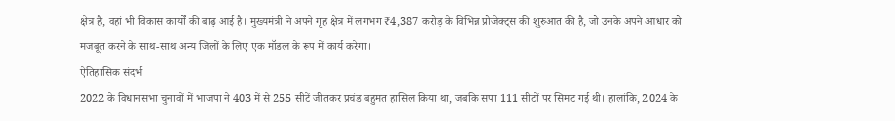क्षेत्र है, वहां भी विकास कार्यों की बाढ़ आई है। मुख्यमंत्री ने अपने गृह क्षेत्र में लगभग ₹4,387 करोड़ के विभिन्न प्रोजेक्ट्स की शुरुआत की है, जो उनके अपने आधार को मजबूत करने के साथ-साथ अन्य जिलों के लिए एक मॉडल के रूप में कार्य करेगा।
ऐतिहासिक संदर्भ
2022 के विधानसभा चुनावों में भाजपा ने 403 में से 255 सीटें जीतकर प्रचंड बहुमत हासिल किया था, जबकि सपा 111 सीटों पर सिमट गई थी। हालांकि, 2024 के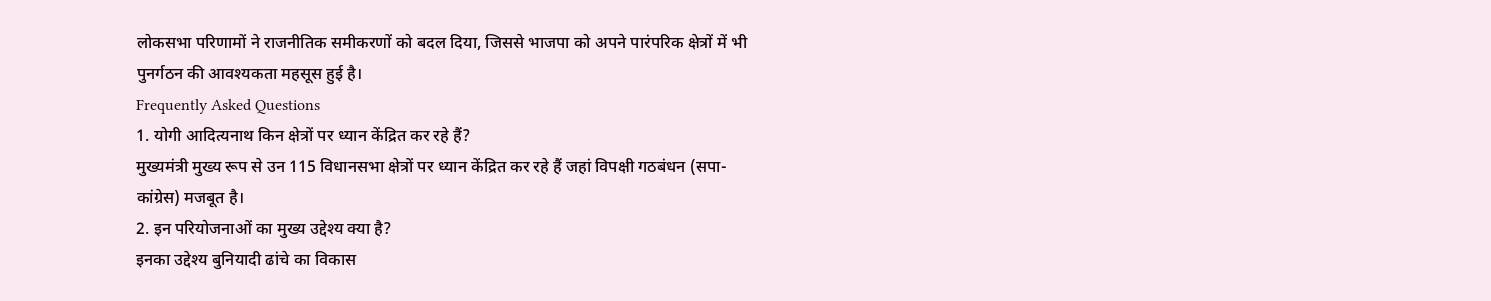लोकसभा परिणामों ने राजनीतिक समीकरणों को बदल दिया, जिससे भाजपा को अपने पारंपरिक क्षेत्रों में भी पुनर्गठन की आवश्यकता महसूस हुई है।
Frequently Asked Questions
1. योगी आदित्यनाथ किन क्षेत्रों पर ध्यान केंद्रित कर रहे हैं?
मुख्यमंत्री मुख्य रूप से उन 115 विधानसभा क्षेत्रों पर ध्यान केंद्रित कर रहे हैं जहां विपक्षी गठबंधन (सपा-कांग्रेस) मजबूत है।
2. इन परियोजनाओं का मुख्य उद्देश्य क्या है?
इनका उद्देश्य बुनियादी ढांचे का विकास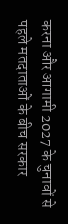करना और आगामी 2027 के चुनावों से पहले मतदाताओं के बीच सरकार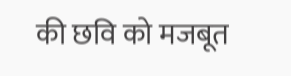की छवि को मजबूत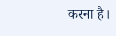करना है।